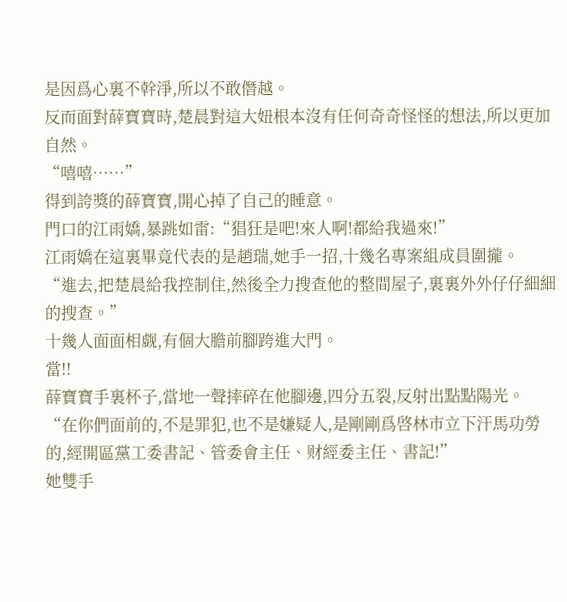是因爲心裏不幹淨,所以不敢僭越。
反而面對薛寶寶時,楚晨對這大妞根本沒有任何奇奇怪怪的想法,所以更加自然。
“嘻嘻……”
得到誇獎的薛寶寶,開心掉了自己的睡意。
門口的江雨嬌,暴跳如雷:“猖狂是吧!來人啊!都給我過來!”
江雨嬌在這裏畢竟代表的是趙瑞,她手一招,十幾名專案組成員圍攏。
“進去,把楚晨給我控制住,然後全力搜查他的整間屋子,裏裏外外仔仔細細的搜查。”
十幾人面面相觑,有個大膽前腳跨進大門。
當!!
薛寶寶手裏杯子,當地一聲摔碎在他腳邊,四分五裂,反射出點點陽光。
“在你們面前的,不是罪犯,也不是嫌疑人,是剛剛爲啓林市立下汗馬功勞的,經開區黨工委書記、管委會主任、财經委主任、書記!”
她雙手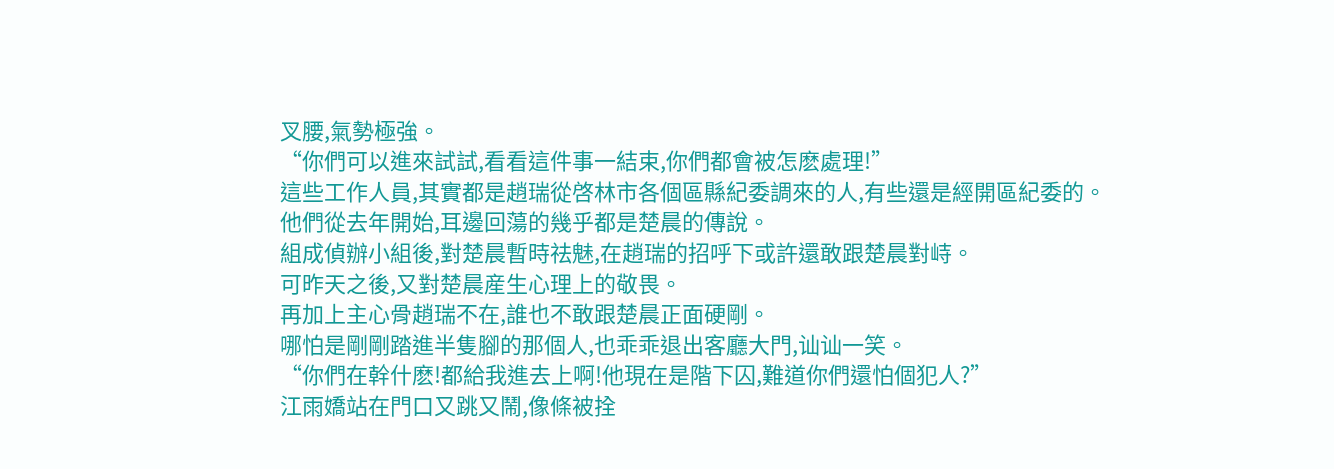叉腰,氣勢極強。
“你們可以進來試試,看看這件事一結束,你們都會被怎麽處理!”
這些工作人員,其實都是趙瑞從啓林市各個區縣紀委調來的人,有些還是經開區紀委的。
他們從去年開始,耳邊回蕩的幾乎都是楚晨的傳說。
組成偵辦小組後,對楚晨暫時祛魅,在趙瑞的招呼下或許還敢跟楚晨對峙。
可昨天之後,又對楚晨産生心理上的敬畏。
再加上主心骨趙瑞不在,誰也不敢跟楚晨正面硬剛。
哪怕是剛剛踏進半隻腳的那個人,也乖乖退出客廳大門,讪讪一笑。
“你們在幹什麽!都給我進去上啊!他現在是階下囚,難道你們還怕個犯人?”
江雨嬌站在門口又跳又鬧,像條被拴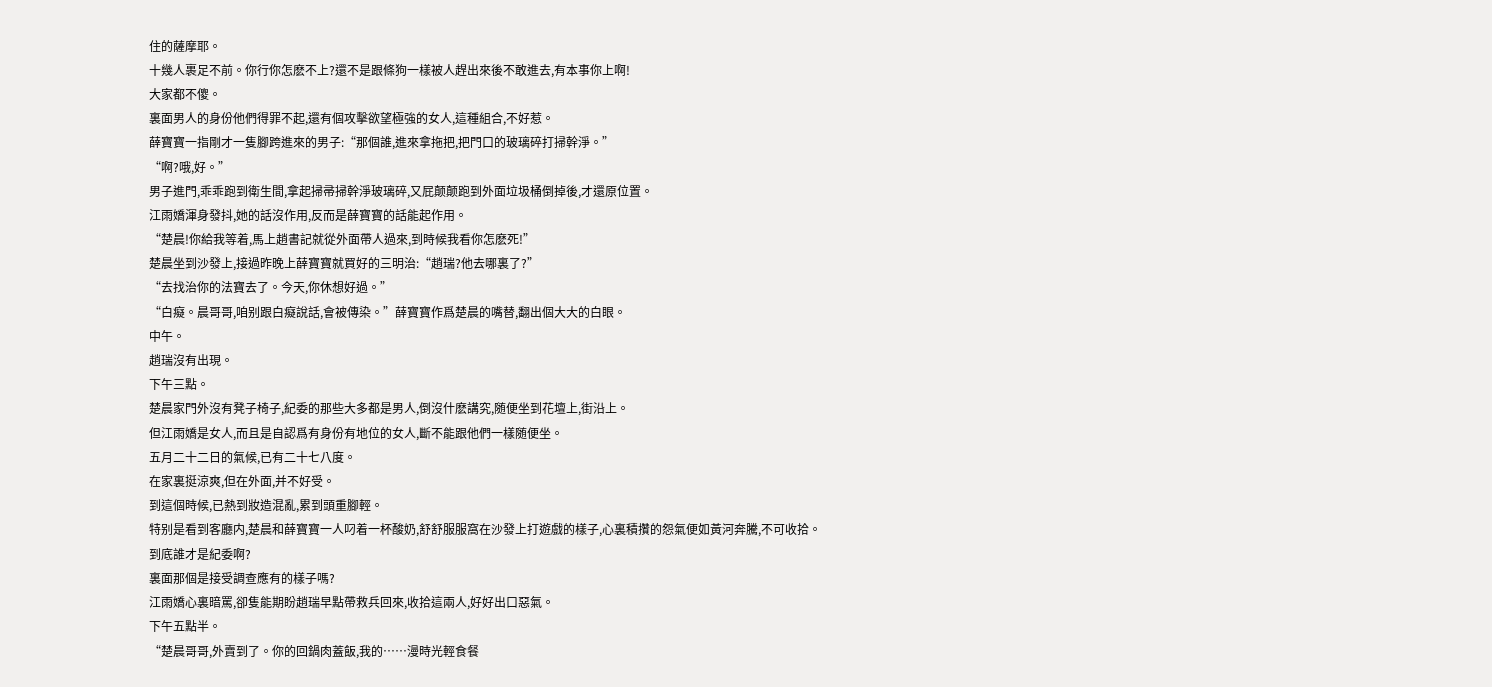住的薩摩耶。
十幾人裹足不前。你行你怎麽不上?還不是跟條狗一樣被人趕出來後不敢進去,有本事你上啊!
大家都不傻。
裏面男人的身份他們得罪不起,還有個攻擊欲望極強的女人,這種組合,不好惹。
薛寶寶一指剛才一隻腳跨進來的男子:“那個誰,進來拿拖把,把門口的玻璃碎打掃幹淨。”
“啊?哦,好。”
男子進門,乖乖跑到衛生間,拿起掃帚掃幹淨玻璃碎,又屁颠颠跑到外面垃圾桶倒掉後,才還原位置。
江雨嬌渾身發抖,她的話沒作用,反而是薛寶寶的話能起作用。
“楚晨!你給我等着,馬上趙書記就從外面帶人過來,到時候我看你怎麽死!”
楚晨坐到沙發上,接過昨晚上薛寶寶就買好的三明治:“趙瑞?他去哪裏了?”
“去找治你的法寶去了。今天,你休想好過。”
“白癡。晨哥哥,咱别跟白癡說話,會被傳染。”薛寶寶作爲楚晨的嘴替,翻出個大大的白眼。
中午。
趙瑞沒有出現。
下午三點。
楚晨家門外沒有凳子椅子,紀委的那些大多都是男人,倒沒什麽講究,随便坐到花壇上,街沿上。
但江雨嬌是女人,而且是自認爲有身份有地位的女人,斷不能跟他們一樣随便坐。
五月二十二日的氣候,已有二十七八度。
在家裏挺涼爽,但在外面,并不好受。
到這個時候,已熱到妝造混亂,累到頭重腳輕。
特别是看到客廳内,楚晨和薛寶寶一人叼着一杯酸奶,舒舒服服窩在沙發上打遊戲的樣子,心裏積攢的怨氣便如黃河奔騰,不可收拾。
到底誰才是紀委啊?
裏面那個是接受調查應有的樣子嗎?
江雨嬌心裏暗罵,卻隻能期盼趙瑞早點帶救兵回來,收拾這兩人,好好出口惡氣。
下午五點半。
“楚晨哥哥,外賣到了。你的回鍋肉蓋飯,我的……漫時光輕食餐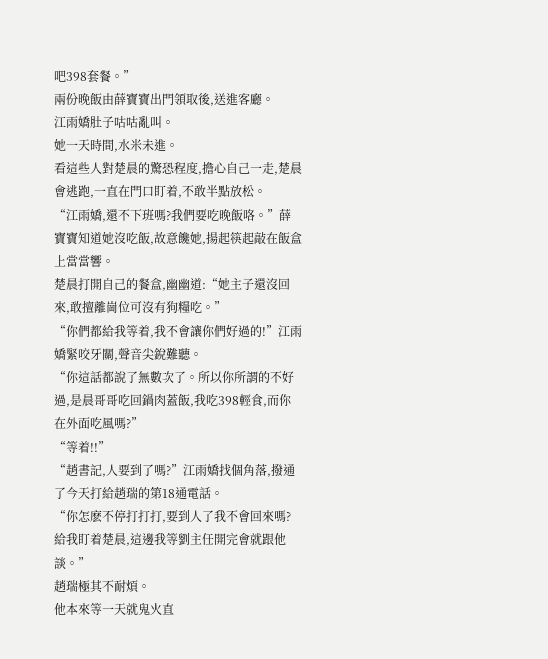吧398套餐。”
兩份晚飯由薛寶寶出門領取後,送進客廳。
江雨嬌肚子咕咕亂叫。
她一天時間,水米未進。
看這些人對楚晨的驚恐程度,擔心自己一走,楚晨會逃跑,一直在門口盯着,不敢半點放松。
“江雨嬌,還不下班嗎?我們要吃晚飯咯。”薛寶寶知道她沒吃飯,故意饞她,揚起筷起敲在飯盒上當當響。
楚晨打開自己的餐盒,幽幽道:“她主子還沒回來,敢擅離崗位可沒有狗糧吃。”
“你們都給我等着,我不會讓你們好過的!”江雨嬌緊咬牙關,聲音尖銳難聽。
“你這話都說了無數次了。所以你所謂的不好過,是晨哥哥吃回鍋肉蓋飯,我吃398輕食,而你在外面吃風嗎?”
“等着!!”
“趙書記,人要到了嗎?”江雨嬌找個角落,撥通了今天打給趙瑞的第18通電話。
“你怎麽不停打打打,要到人了我不會回來嗎?給我盯着楚晨,這邊我等劉主任開完會就跟他談。”
趙瑞極其不耐煩。
他本來等一天就鬼火直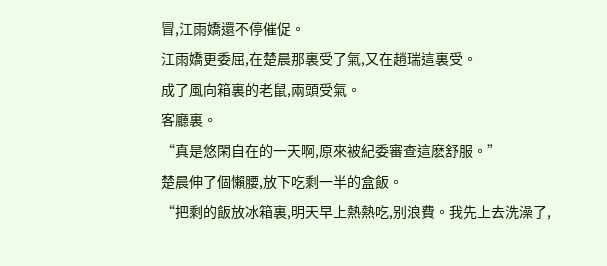冒,江雨嬌還不停催促。
江雨嬌更委屈,在楚晨那裏受了氣,又在趙瑞這裏受。
成了風向箱裏的老鼠,兩頭受氣。
客廳裏。
“真是悠閑自在的一天啊,原來被紀委審查這麽舒服。”
楚晨伸了個懶腰,放下吃剩一半的盒飯。
“把剩的飯放冰箱裏,明天早上熱熱吃,别浪費。我先上去洗澡了,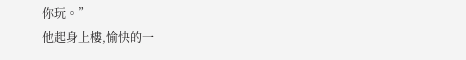你玩。”
他起身上樓,愉快的一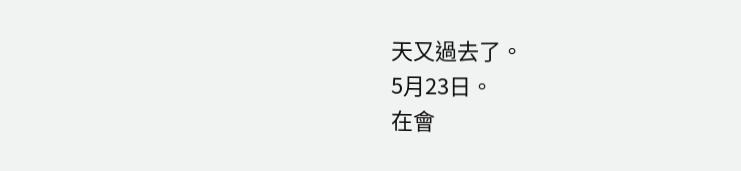天又過去了。
5月23日。
在會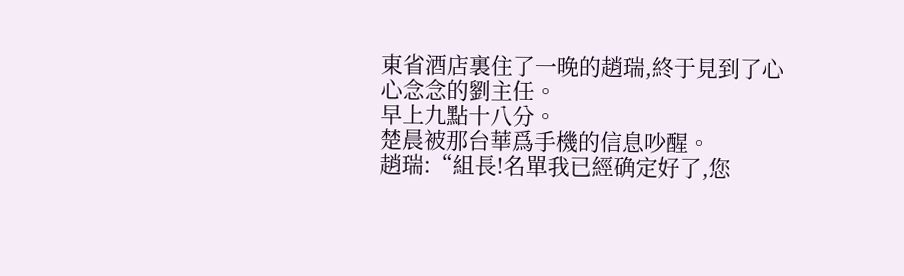東省酒店裏住了一晚的趙瑞,終于見到了心心念念的劉主任。
早上九點十八分。
楚晨被那台華爲手機的信息吵醒。
趙瑞:“組長!名單我已經确定好了,您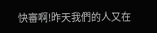快審啊!昨天我們的人又在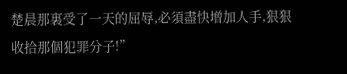楚晨那裏受了一天的屈辱,必須盡快增加人手,狠狠收拾那個犯罪分子!”